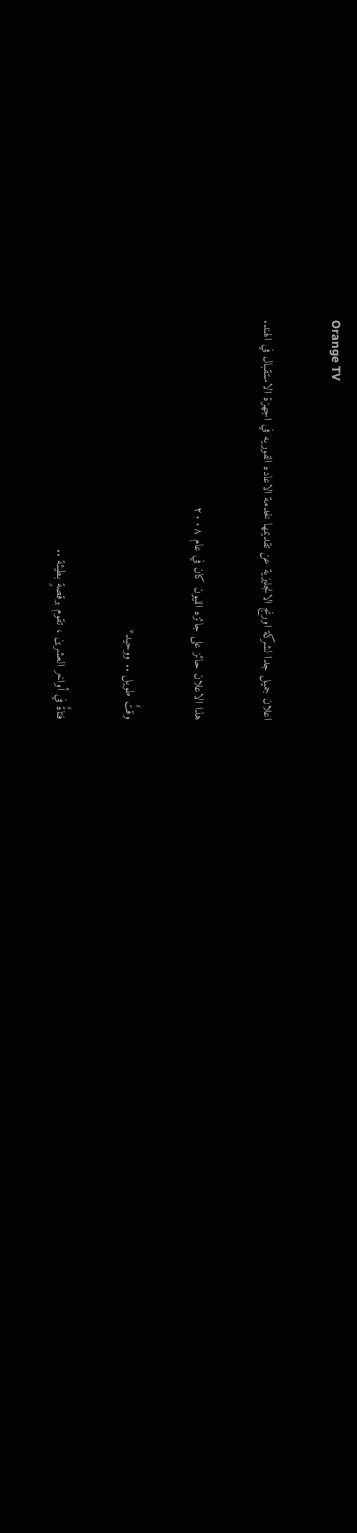Orange TV

اعلان جميل جدا لشركة اورنج الانجليزية عن تقديمها لخدمة الاعاده الفوريه في اجهزة الاستقبال في الهند.

هذا الاعلان حائز على جائزه الليون كان في عام ٢٠٠٨

وقتٌ طويل .. ووحيد*

فتاةٌ في أواخر العشرين ، تقوم برقصةٍ بطيئة ..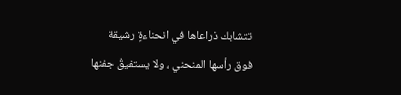تتشابك ذراعاها في انحناءةٍ رشيقة فوق رأسها المنحني ، ولا يستفيقُ جفنها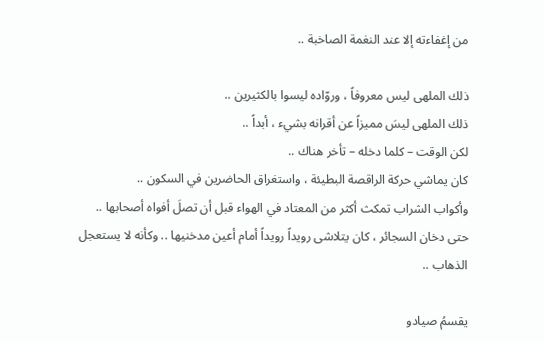من إغفاءته إلا عند النغمة الصاخبة ..

ذلك الملهى ليس معروفاً ، وروّاده ليسوا بالكثيرين ..
ذلك الملهى ليسَ مميزاً عن أقرانه بشيء ، أبداً ..
لكن الوقت – كلما دخله – تأخر هناك ..
كان يماشي حركة الراقصة البطيئة ، واستغراق الحاضرين في السكون ..
وأكواب الشراب تمكث أكثر من المعتاد في الهواء قبل أن تصلَ أفواه أصحابها ..
حتى دخان السجائر ، كان يتلاشى رويداً رويداً أمام أعين مدخنيها .. وكأنه لا يستعجل الذهاب ..

يقسمُ صيادو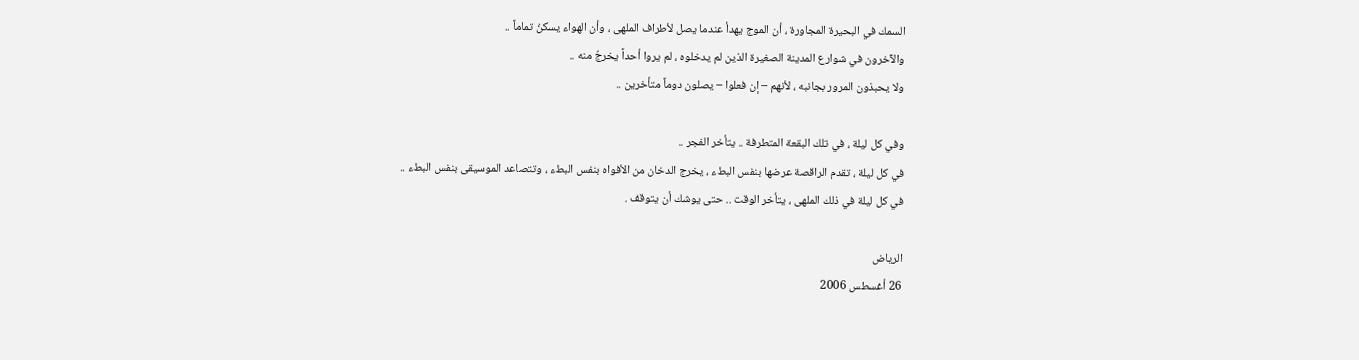السمك في البحيرة المجاورة ، أن الموج يهدأ عندما يصل لأطراف الملهى ، وأن الهواء يسكنُ تماماً ..
والآخرون في شوارع المدينة الصغيرة الذين لم يدخلوه ، لم يروا أحداً يخرجُ منه ..
ولا يحبذون المرور بجانبه ، لأنهم – إن فعلوا – يصلون دوماً متأخرين ..

وفي كل ليلة ، في تلك البقعة المتطرفة .. يتأخر الفجر ..
في كل ليلة ، تقدم الراقصة عرضها بنفس البطء ، يخرج الدخان من الأفواه بنفس البطء ، وتتصاعد الموسيقى بنفس البطء ..
في كل ليلة في ذلك الملهى ، يتأخر الوقت .. حتى يوشك أن يتوقف .

الرياض
26 أغسطس 2006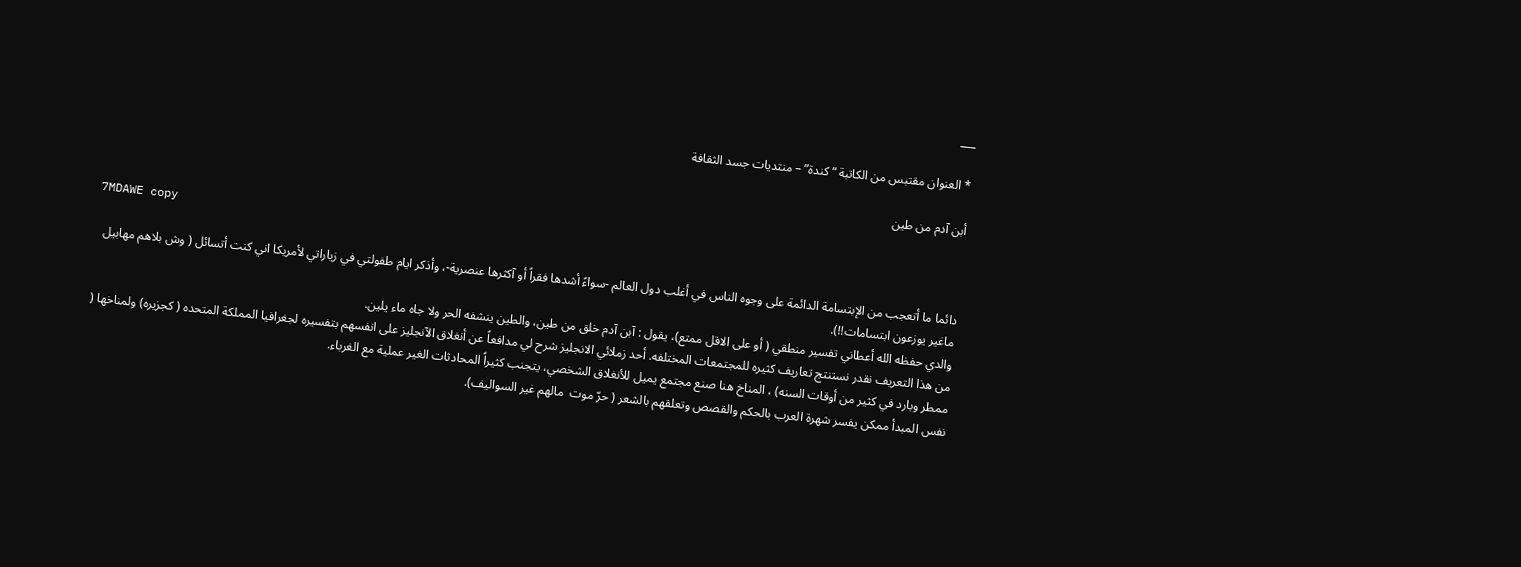___

* العنوان مقتبس من الكاتبة “كندة” – منتديات جسد الثقافة

أبن آدم من طين

7MDAWE copy

دائما ما أتعجب من الإبتسامة الدائمة على وجوه الناس في أغلب دول العالم -سواءً أشدها فقراً أو آكثرها عنصرية-، وأذكر ايام طفولتي في زياراتي لأمريكا اني كنت أتسائل ( وش بلاهم مهابيل ماغير يوزعون ابتسامات!!).
والدي حفظه الله أعطاني تفسير منطقي ( أو على الاقل ممتع)، يقول : آبن آدم خلق من طين، والطين ينشفه الحر ولا جاه ماء يلين.
من هذا التعريف نقدر نستنتج تعاريف كثيره للمجتمعات المختلفه. أحد زملائي الانجليز شرح لي مدافعاً عن أنغلاق الآنجليز على انفسهم بتفسيره لجغرافيا المملكة المتحده ( كجزيره) ولمناخها ( ممطر وبارد في كثير من أوقات السنه) ، المناخ هنا صنع مجتمع يميل للأنغلاق الشخصي، يتجنب كثيراً المحادثات الغير عملية مع الغرباء.
نفس المبدأ ممكن يفسر شهرة العرب بالحكم والقصص وتعلقهم بالشعر ( حرّ موت  مالهم غير السواليف).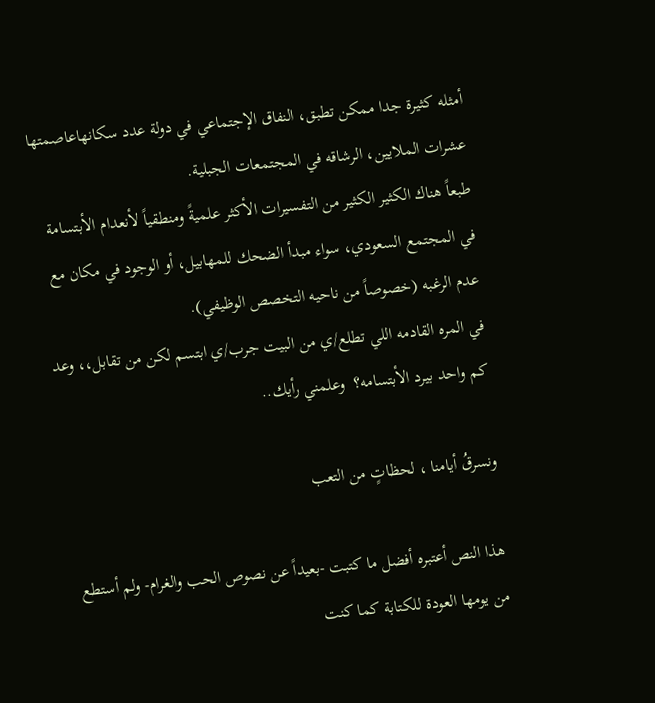أمثله كثيرة جدا ممكن تطبق، النفاق الإجتماعي في دولة عدد سكانهاعاصمتها عشرات الملايين، الرشاقه في المجتمعات الجبلية.
طبعاً هناك الكثير الكثير من التفسيرات الأكثر علميةً ومنطقياً لأنعدام الأبتسامة في المجتمع السعودي، سواء مبدأ الضحك للمهابيل، أو الوجود في مكان مع عدم الرغبه (خصوصاً من ناحيه التخصص الوظيفي).
في المره القادمه اللي تطلع/ي من البيت جرب/ي ابتسم لكن من تقابل،، وعد كم واحد بيرد الأبتسامه؟  وعلمني رأيك..

ونسرقُ أيامنا ، لحظاتٍ من التعب

هذا النص أعتبره أفضل ما كتبت -بعيداً عن نصوص الحب والغرام- ولم أستطع من يومها العودة للكتابة كما كنت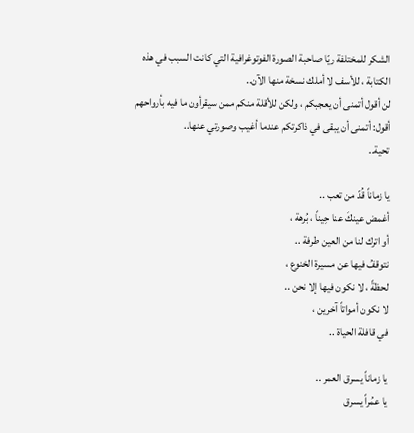الشكر للمختلفة ريّا صاحبة الصورة الفوتوغرافية التي كانت السبب في هذه الكتابة ، للأسف لا أملك نسخة منها الآن..
لن أقول أتمنى أن يعجبكم ، ولكن للأقلة منكم ممن سيقرأون ما فيه بأرواحهم أقول: أتمنى أن يبقى في ذاكرتكم عندما أغيب وصورتي عنها..
تحية..

يا زماناً قُدّ من تعب ..
أغمض عينكَ عنا حِيناً ، بُرهة ،
أو اترك لنا من العين طرفة ..
نتوقفُ فيها عن مسيرة الخنوع ،
لحظةً ، لا نكون فيها إلا نحن ..
لا نكون أمواتاً آخرين ،
في قافلة الحياة ..

يا زماناً يسرق العمر ..
يا عمُراً يسرق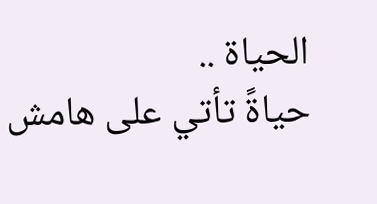الحياة ..
حياةً تأتي على هامش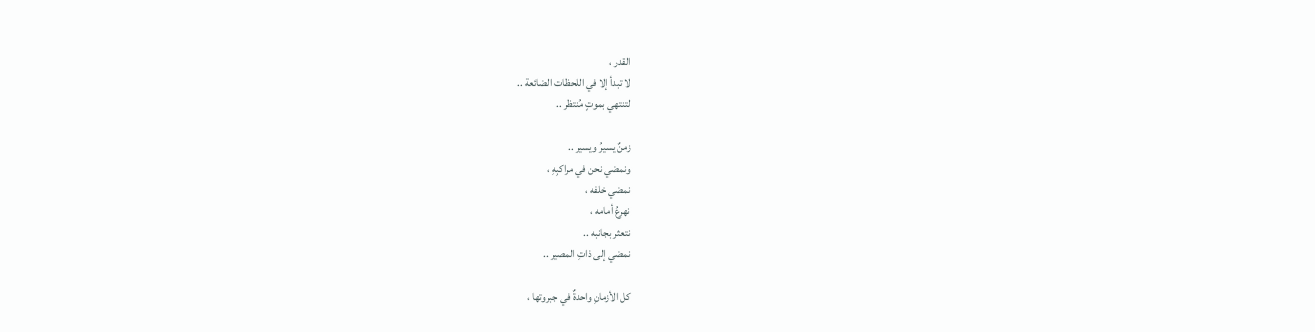القدر ،
لا تبدأ إلا في اللحظات الضائعة ..
لتنتهي بموتٍ مُنتظر ..

زمنٌ يسيرُ ويسير ..
ونمضي نحن في مراكبِهِ ،
نمضي خلفه ،
نهرعُ أمامه ،
نتعثر بجانبه ..
نمضي إلى ذاتِ المصير ..

كل الأزمانِ واحدةٌ في جبروتها ،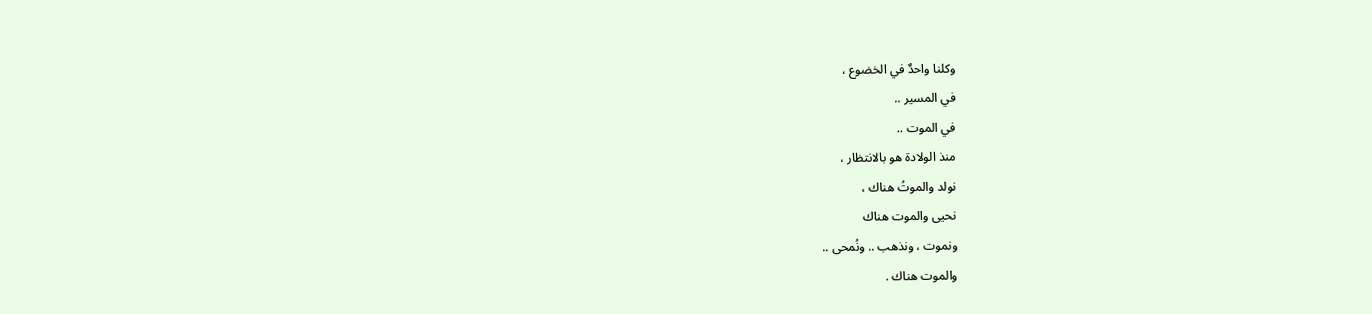وكلنا واحدٌ في الخضوع ،
في المسير ..
في الموت ..
منذ الولادة هو بالانتظار ،
نولد والموتُ هناك ،
نحيى والموت هناك
ونموت ، ونذهب .. ونُمحى ..
والموت هناك .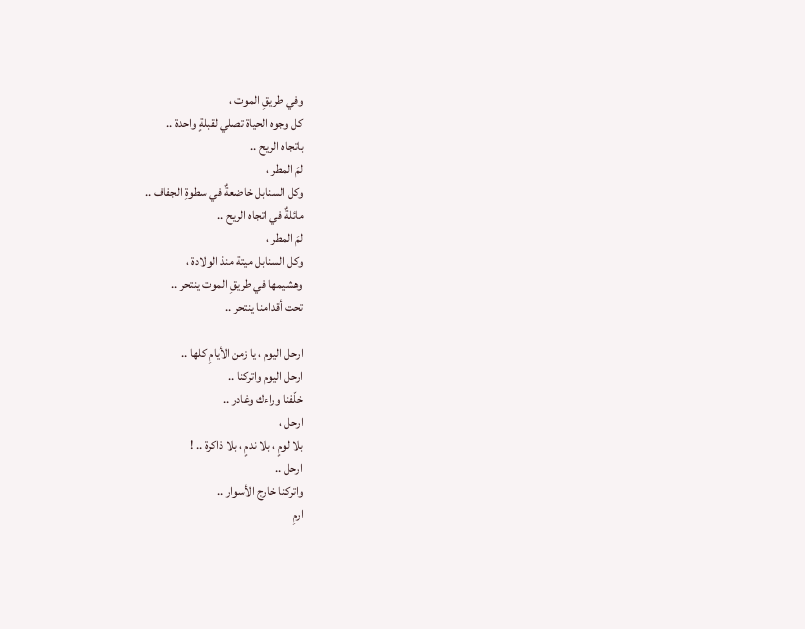وفي طريقِ الموت ،
كل وجوه الحياة تصلي لقبلةٍ واحدة ..
باتجاه الريح ..
لمَ المطر ،
وكل السنابل خاضعةٌ في سطوةِ الجفاف ..
مائلةٌ في اتجاه الريح ..
لمَ المطر ،
وكل السنابل ميتة منذ الولادة ،
وهشيمها في طريقِ الموت ينتحر ..
تحت أقدامنا ينتحر ..

ارحل اليوم ، يا زمن الأيامِ كلها ..
ارحل اليوم واتركنا ..
خلّفنا وراءك وغادر ..
ارحل ،
بلا لومٍ ، بلا ندمٍ ، بلا ذاكرة .. !
ارحل ..
واتركنا خارج الأسوار ..
ارمِ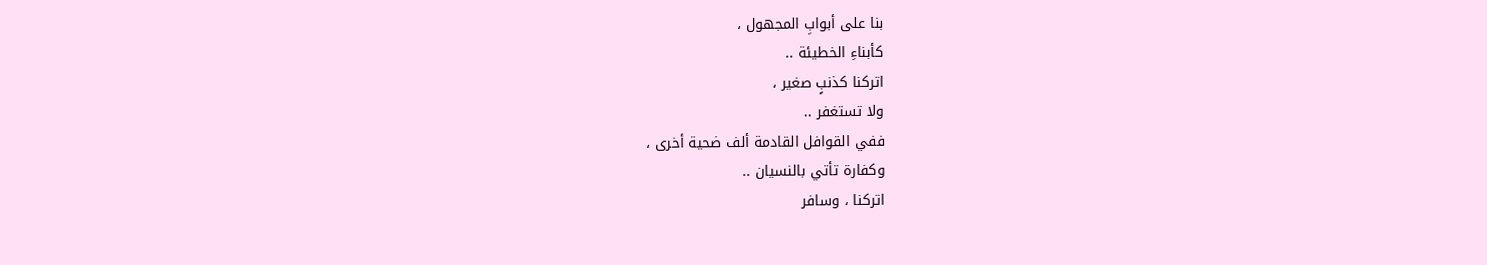بنا على أبوابِ المجهول ،
كأبناءِ الخطيئة ..
اتركنا كذنبٍ صغير ،
ولا تستغفر ..
ففي القوافل القادمة ألف ضحية أخرى ،
وكفارة تأتي بالنسيان ..
اتركنا ، وسافر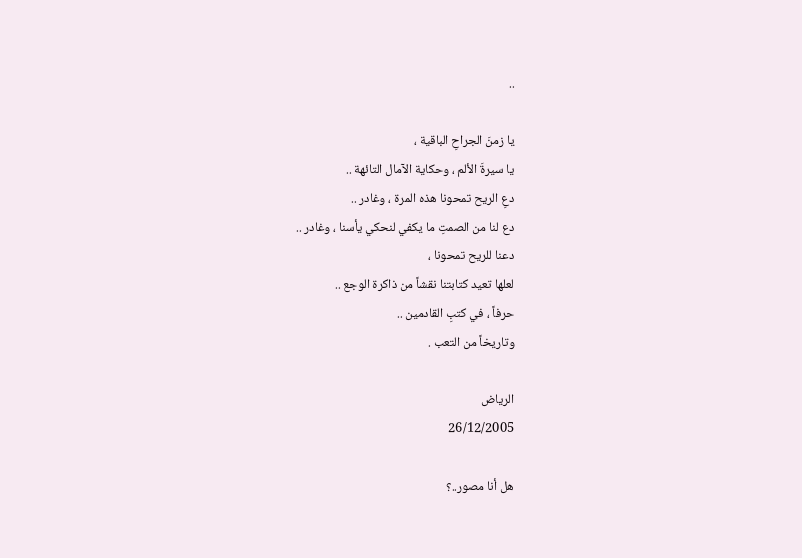..

يا زمنَ الجراحِ الباقية ،
يا سيرةَ الألم ، وحكاية الآمال التائهة ..
دعِ الريح تمحونا هذه المرة ، وغادر ..
دع لنا من الصمتِ ما يكفي لنحكي يأسنا ، وغادر ..
دعنا للريح تمحونا ،
لعلها تعيد كتابتنا نقشاً من ذاكرة الوجع ..
حرفاً ، في كتبِ القادمين ..
وتاريخاً من التعب .

الرياض
26/12/2005

هل أنا مصور..؟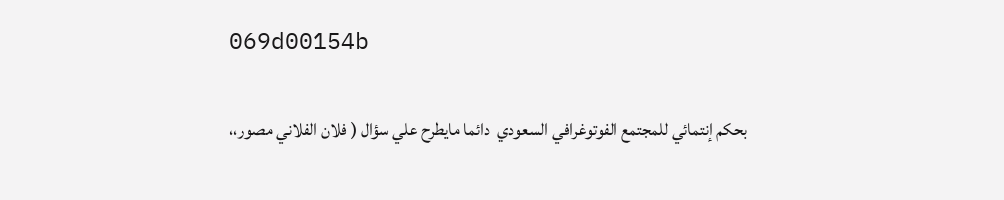069d00154b

بحكم إنتمائي للمجتمع الفوتوغرافي السعودي  دائما مايطرح علي سؤال ( فلان الفلاني مصور،،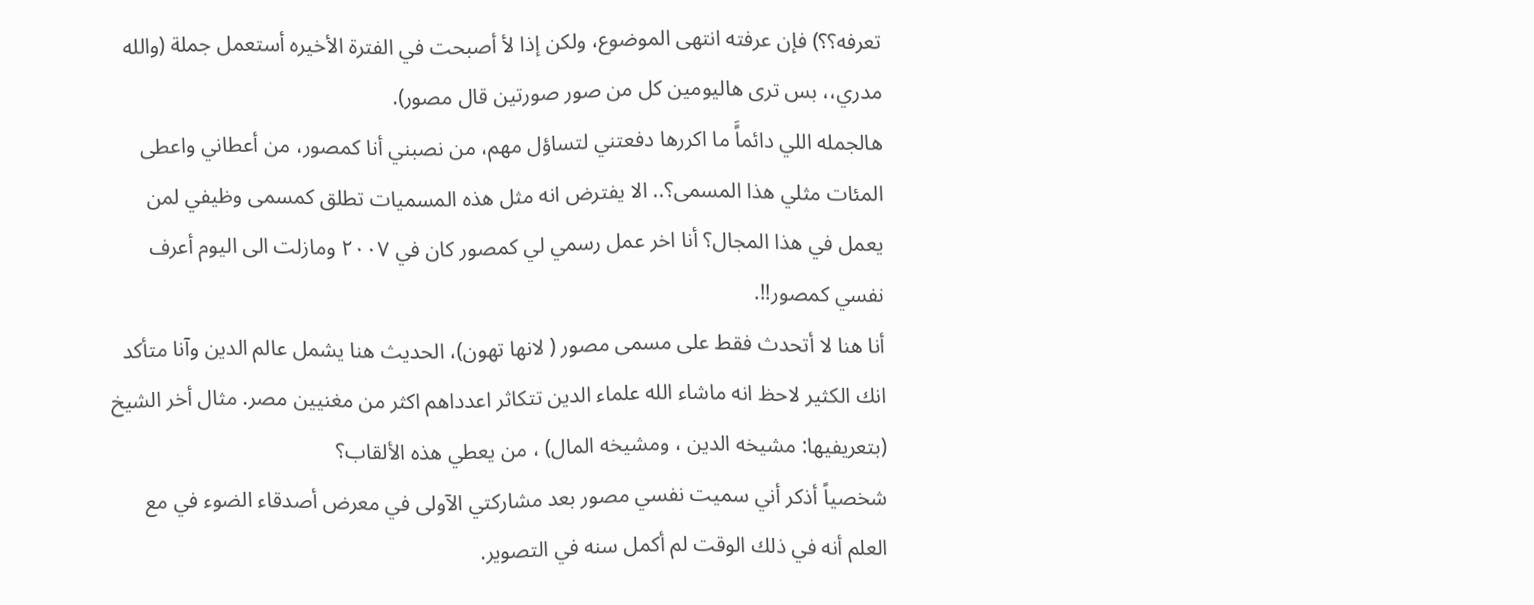تعرفه؟؟) فإن عرفته انتهى الموضوع، ولكن إذا لأ أصبحت في الفترة الأخيره أستعمل جملة (والله مدري،، بس ترى هاليومين كل من صور صورتين قال مصور).
هالجمله اللي دائماًَ ما اكررها دفعتني لتساؤل مهم، من نصبني أنا كمصور، من أعطاني واعطى المئات مثلي هذا المسمى؟.. الا يفترض انه مثل هذه المسميات تطلق كمسمى وظيفي لمن يعمل في هذا المجال؟ أنا اخر عمل رسمي لي كمصور كان في ٢٠٠٧ ومازلت الى اليوم أعرف نفسي كمصور!!.
أنا هنا لا أتحدث فقط على مسمى مصور ( لانها تهون)، الحديث هنا يشمل عالم الدين وآنا متأكد انك الكثير لاحظ انه ماشاء الله علماء الدين تتكاثر اعدداهم اكثر من مغنيين مصر. مثال أخر الشيخ (بتعريفيها: مشيخه الدين ، ومشيخه المال) ، من يعطي هذه الألقاب؟
شخصياً أذكر أني سميت نفسي مصور بعد مشاركتي الآولى في معرض أصدقاء الضوء في مع العلم أنه في ذلك الوقت لم أكمل سنه في التصوير.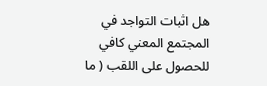هل اثبات التواجد في المجتمع المعني كافي للحصول على اللقب ( ما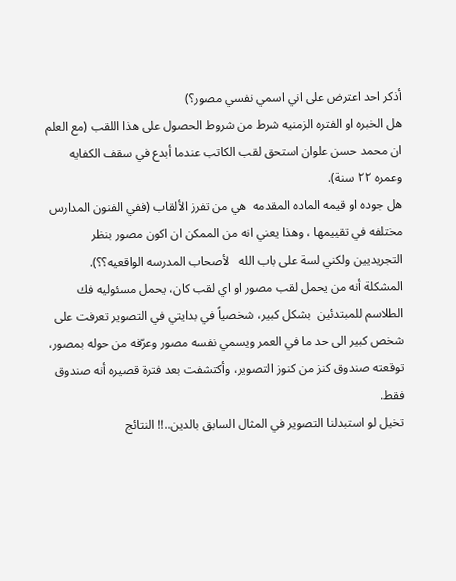أذكر احد اعترض على اني اسمي نفسي مصور؟)
هل الخبره او الفتره الزمنيه شرط من شروط الحصول على هذا اللقب (مع العلم ان محمد حسن علوان استحق لقب الكاتب عندما أبدع في سقف الكفايه وعمره ٢٢ سنة).
هل جوده او قيمه الماده المقدمه  هي من تفرز الألقاب (ففي الفنون المدارس مختلفه في تقييمها ، وهذا يعني انه من الممكن ان اكون مصور بنظر التجريديين ولكني لسة على باب الله   لأصحاب المدرسه الواقعيه؟؟).
المشكلة أنه من يحمل لقب مصور او اي لقب كان، يحمل مسئوليه فك الطلاسم للمبتدئين  بشكل كبير، شخصياً في بدايتي في التصوير تعرفت على شخص كبير الى حد ما في العمر ويسمي نفسه مصور وعرّفه من حوله بمصور، توقعته صندوق كنز من كنوز التصوير، وأكتشفت بعد فترة قصيره أنه صندوق فقط.
تخيل لو استبدلنا التصوير في المثال السابق بالدين..!! النتائج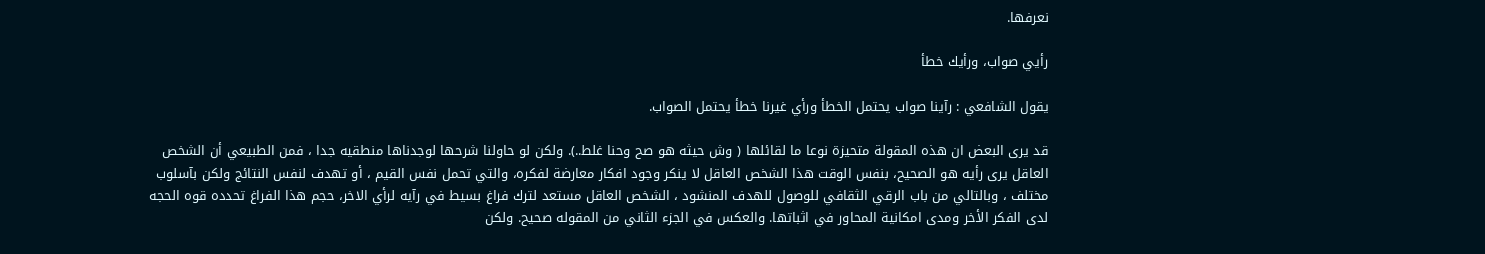نعرفها.

رأيي صواب، ورأيك خطأ

يقول الشافعي : رآينا صواب يحتمل الخطأ ورأي غيرنا خطأ يحتمل الصواب.

قد يرى البعض ان هذه المقولة متحيزة نوعا ما لقائلها ( وش حيثه هو صح وحنا غلط..). ولكن لو حاولنا شرحها لوجدناها منطقيه جدا ، فمن الطبيعي أن الشخص العاقل يرى رأيه هو الصحيح، بنفس الوقت هذا الشخص العاقل لا ينكر وجود افكار معارضة لفكره، والتي تحمل نفس القيم ، أو تهدف لنفس النتائج ولكن بآسلوب مختلف ، وبالتالي من باب الرقي الثقافي للوصول للهدف المنشود ، الشخص العاقل مستعد لترك فراغ بسيط في رآيه لرأي الاخر، حجم هذا الفراغ تحدده قوه الحجه لدى الفكر الأخر ومدى امكانية المحاور في اثباتها. والعكس في الجزء الثاني من المقوله صحيح. ولكن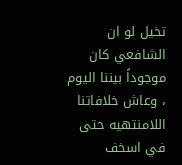تخيل لو ان الشافعي كان موجوداً بيننا اليوم ، وعاش خلافاتنا اللامنتهيه حتى في اسخف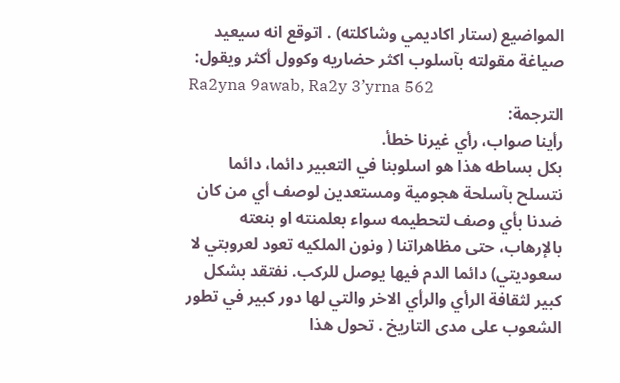المواضيع (ستار اكاديمي وشاكلته) . اتوقع انه سيعيد صياغة مقولته بآسلوب اكثر حضاريه وكوول أكثر ويقول:
Ra2yna 9awab, Ra2y 3’yrna 562
الترجمة:
رأينا صواب، رأي غيرنا خطأ.
بكل بساطه هذا هو اسلوبنا في التعبير دائما، دائما نتسلح بآسلحة هجومية ومستعدين لوصف أي من كان ضدنا بأي وصف لتحطيمه سواء بعلمنته او بنعته بالإرهاب، حتى مظاهراتنا ( ونون الملكيه تعود لعروبتي لا سعوديتي) دائما الدم فيها يوصل للركب. نفتقد بشكل كبير لثقافة الرأي والرأي الاخر والتي لها دور كبير في تطور الشعوب على مدى التاريخ . تحول هذا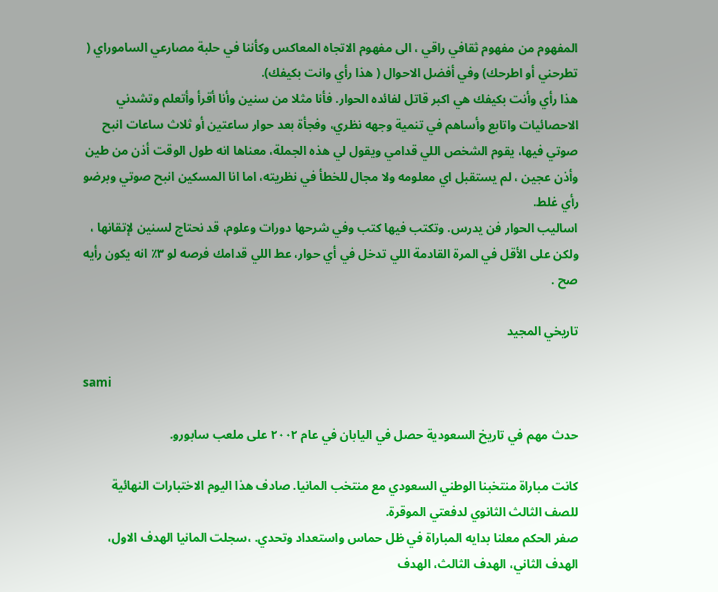المفهوم من مفهوم ثقافي راقي ، الى مفهوم الاتجاه المعاكس وكأننا في حلبة مصارعي الساموراي ( تطرحني أو اطرحك) وفي أفضل الاحوال ( هذا رأي وانت بكيفك).
هذا رأي وأنت بكيفك هي اكبر قاتل لفائده الحوار. فأنا مثلا من سنين وأنا أقرأ وأتعلم وتشدني الاحصائيات واتابع وأساهم في تنمية وجهه نظري، وفجأة بعد حوار ساعتين أو ثلاث ساعات انبح صوتي فيها، يقوم الشخص اللي قدامي ويقول لي هذه الجملة، معناها انه طول الوقت أذن من طين وأذن عجين ، لم يستقبل اي معلومه ولا مجال للخطأ في نظريته، اما انا المسكين انبح صوتي وبرضو رأي غلط.
اساليب الحوار فن يدرس. وتكتب فيها كتب وفي شرحها دورات وعلوم، قد نحتاج لسنين لإتقانها ، ولكن على الأقل في المرة القادمة اللي تدخل في أي حوار، عط اللي قدامك فرصه لو ٣٪ انه يكون رأيه صح .

تاريخي المجيد

sami

حدث مهم في تاريخ السعودية حصل في اليابان في عام ٢٠٠٢ على ملعب سابورو.

كانت مباراة منتخبنا الوطني السعودي مع منتخب المانيا. صادف هذا اليوم الاختبارات النهائية للصف الثالث الثانوي لدفعتي الموقرة.
صفر الحكم معلنا بدايه المباراة في ظل حماس واستعداد وتحدي. ،سجلت المانيا الهدف الاول، الهدف الثاني، الهدف الثالث، الهدف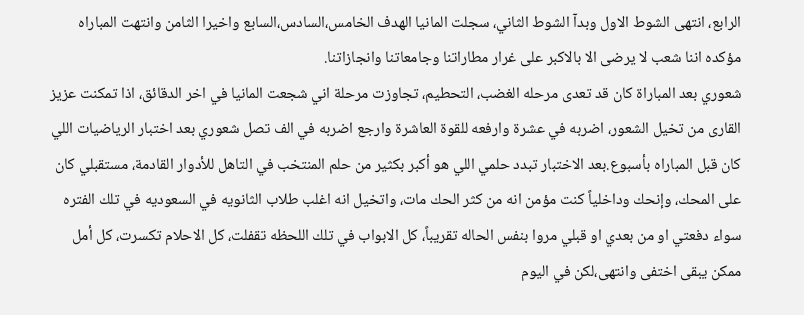الرابع، انتهى الشوط الاول وبدآ الشوط الثاني، سجلت المانيا الهدف الخامس،السادس،السابع واخيرا الثامن وانتهت المباراه مؤكده اننا شعب لا يرضى الا بالاكبر على غرار مطاراتنا وجامعاتنا وانجازاتنا.
شعوري بعد المباراة كان قد تعدى مرحله الغضب، التحطيم، تجاوزت مرحلة اني شجعت المانيا في اخر الدقائق، اذا تمكنت عزيز القارى من تخيل الشعور، اضربه في عشرة وارفعه للقوة العاشرة وارجع اضربه في الف تصل شعوري بعد اختبار الرياضيات اللي كان قبل المباراه بأسبوع.بعد الاختبار تبدد حلمي اللي هو أكبر بكثير من حلم المنتخب في التاهل للأدوار القادمة، مستقبلي كان على المحك، وإنحك وداخلياً كنت مؤمن انه من كثر الحك مات، واتخيل انه اغلب طلاب الثانويه في السعوديه في تلك الفتره سواء دفعتي او من بعدي او قبلي مروا بنفس الحاله تقريباً، كل الابواب في تلك اللحظه تقفلت، كل الاحلام تكسرت، كل أمل ممكن يبقى اختفى وانتهى،لكن في اليوم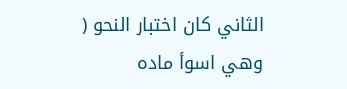الثاني كان اختبار النحو ( وهي اسوأ ماده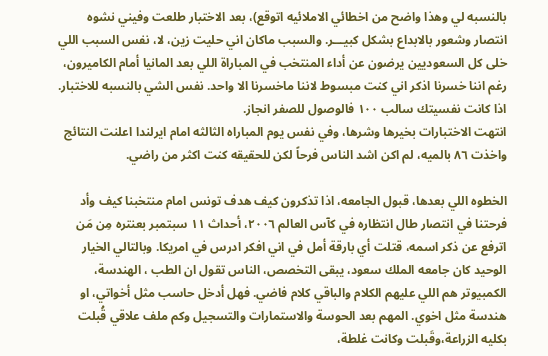بالنسبه لي وهذا واضح من اخطائي الاملائيه اتوقع)، بعد الاختبار طلعت وفيني نشوه انتصار وشعور بالابداع بشكل كبيـــر. والسبب ماكان اني حليت زين، لا، نفس السبب اللي خلى كل السعوديين يرضون عن أداء المنتخب في المباراة اللي بعد المانيا أمام الكاميرون، رغم اننا خسرنا اذكر اني كنت مبسوط لاننا ماخسرنا الا واحد. نفس الشي بالنسبه للاختبار. اذا كانت نفسيتك سالب ١٠٠ فالوصول للصفر انجاز.
انتهت الاختبارات بخيرها وشرها، وفي نفس يوم المباراه الثالثه امام ايرلندا اعلنت النتائج واخذت ٨٦ بالميه، لم اكن اشد الناس فرحاً لكن للحقيقه كنت اكثر من راضي.

الخطوه اللي بعدها، قبول الجامعه، اذا تذكرون كيف هدف تونس امام منتخبنا كيف وأد فرحتنا في انتصار طال انتظاره في كآس العالم ٢٠٠٦، أحداث ١١ سبتمبر بعنتره مِن مَن اترفع عن ذكر اسمه، قتلت أي بارقة أمل في اني افكر ادرس في امريكا. وبالتالي الخيار الوحيد كان جامعه الملك سعود، يبقى التخصص، الناس تقول ان الطب ، الهندسة، الكمبيوتر هم اللي عليهم الكلام والباقي كلام فاضي. فهل أدخل حاسب مثل أخواتي، او هندسة مثل اخوي. المهم بعد الحوسة والاستمارات والتسجيل وكم ملف علاقي قُبلت بكليه الزراعة،وقَبلت وكانت غلطة،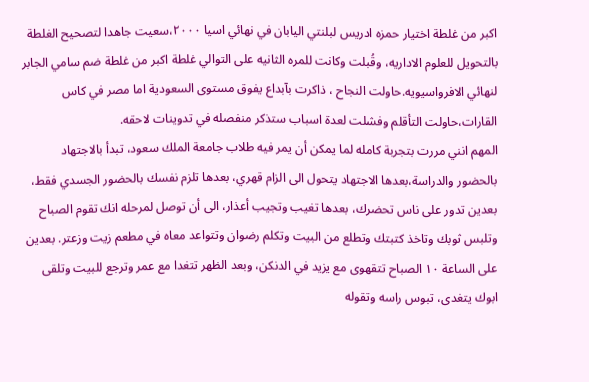اكبر من غلطة اختيار حمزه ادريس لبلنتي اليابان في نهائي اسيا ٢٠٠٠،سعيت جاهدا لتصحيح الغلطة بالتحويل للعلوم الاداريه، وقُبلت وكانت للمره الثانيه على التوالي غلطة اكبر من غلطة ضم سامي الجابر لنهائي الافرواسيويه.حاولت النجاح ، ذاكرت بآبداع يفوق مستوى السعودية اما مصر في كاس القارات،حاولت التأقلم وفشلت لعدة اسباب ستذكر منفصله في تدوينات لاحقه.
المهم انني مررت بتجربة كامله لما يمكن أن يمر فيه طلاب جامعة الملك سعود، تبدأ بالاجتهاد بالحضور والدراسة،بعدها الاجتهاد يتحول الى الزام قهري، بعدها تلزم نفسك بالحضور الجسدي فقط، بعدين تدور على ناس تحضرك، بعدها تغيب وتجيب أعذار، الى أن توصل لمرحله انك تقوم الصباح وتلبس ثوبك وتاخذ كتبتك وتطلع من البيت وتكلم رضوان وتتواعد معاه في مطعم زيت وزعتر. بعدين على الساعة ١٠ الصباح تتقهوى مع يزيد في الدنكن، وبعد الظهر تتغدا مع عمر وترجع للبيت وتلقى ابوك يتغدى، تبوس راسه وتقوله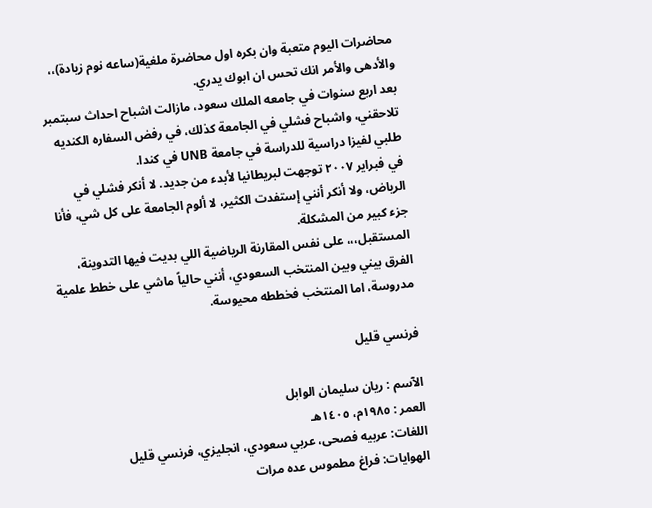محاضرات اليوم متعبة وان بكره اول محاضرة ملغية(ساعه نوم زيادة)،، والأدهى والأمر انك تحس ان ابوك يدري.
بعد اربع سنوات في جامعه الملك سعود، مازالت اشباح احداث سبتمبر تلاحقني، واشباح فشلي في الجامعة كذلك، في رفض السفاره الكنديه طلبي لفيزا دراسية للدراسة في جامعة UNB في كندا.
في فبراير ٢٠٠٧ توجهت لبريطانيا لأبدء من جديد. لا أنكر فشلي في الرياض، ولا أنكر أنني إستفدت الكثير، لا ألوم الجامعة على كل شي، فأنا جزء كبير من المشكلة.
المستقبل،،، على نفس المقارنة الرياضية اللي بديت فيها التدوينة، الفرق بيني وبين المنتخب السعودي، أنني حالياً ماشي على خطط علمية مدروسة، اما المنتخب فخططه محيوسة.

فرنسي قليل

الآسم : ريان سليمان الوابل
العمر : ١٩٨٥م، ١٤٠٥هـ
اللغات: عربيه فصحى، عربي سعودي، انجليزي، فرنسي قليل
الهوايات: فراغ مطموس عده مرات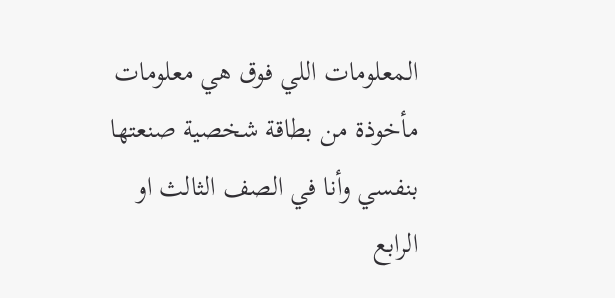المعلومات اللي فوق هي معلومات مأخوذة من بطاقة شخصية صنعتها بنفسي وأنا في الصف الثالث او الرابع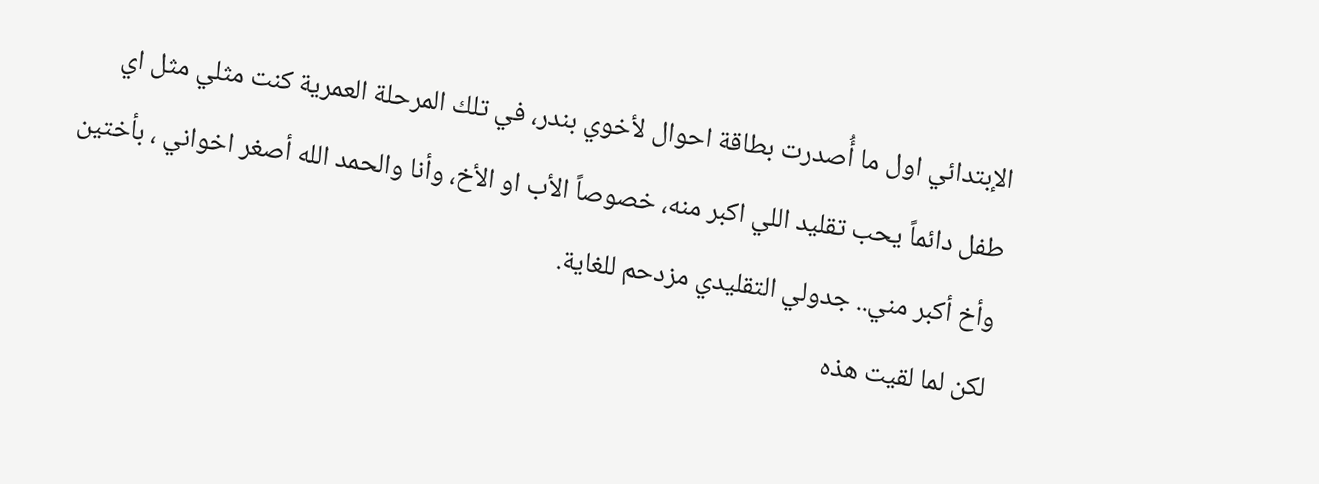الإبتدائي اول ما أُصدرت بطاقة احوال لأخوي بندر، في تلك المرحلة العمرية كنت مثلي مثل اي طفل دائماً يحب تقليد اللي اكبر منه، خصوصاً الأب او الأخ، وأنا والحمد الله أصغر اخواني ، بأختين وأخ أكبر مني.. جدولي التقليدي مزدحم للغاية.
لكن لما لقيت هذه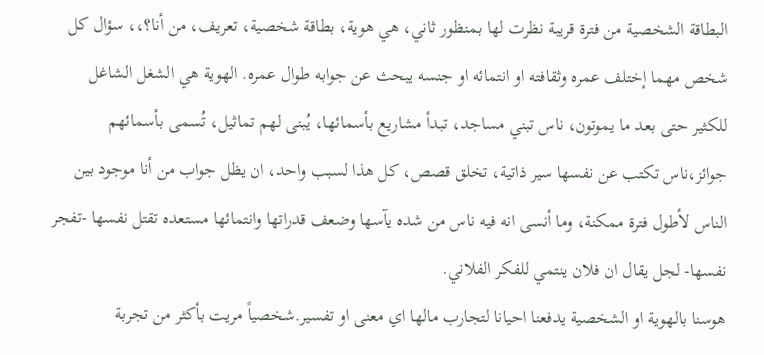البطاقة الشخصية من فترة قريبة نظرت لها بمنظور ثاني، هي هوية، بطاقة شخصية، تعريف، من أنا؟،، سؤال كل شخص مهما إختلف عمره وثقافته او انتمائه او جنسه يبحث عن جوابه طوال عمره. الهوية هي الشغل الشاغل للكثير حتى بعد ما يموتون، ناس تبني مساجد، تبدأ مشاريع بأسمائها، يُبنى لهم تماثيل، تُسمى بأسمائهم جوائز،ناس تكتب عن نفسها سير ذاتية، تخلق قصص، كل هذا لسبب واحد، ان يظل جواب من أنا موجود بين الناس لأطول فترة ممكنة، وما أنسى انه فيه ناس من شده يآسها وضعف قدراتها وانتمائها مستعده تقتل نفسها -تفجر نفسها- لجل يقال ان فلان ينتمي للفكر الفلاني.
هوسنا بالهوية او الشخصية يدفعنا احيانا لتجارب مالها اي معنى او تفسير.شخصياً مريت بأكثر من تجربة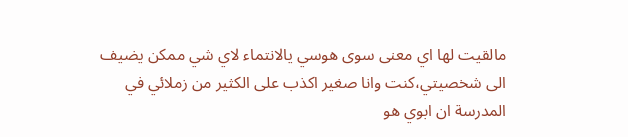مالقيت لها اي معنى سوى هوسي يالانتماء لاي شي ممكن يضيف الى شخصيتي،كنت وانا صغير اكذب على الكثير من زملائي في المدرسة ان ابوي هو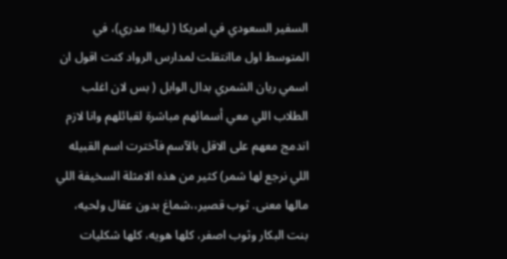السفير السعودي في امريكا ( ليه!! مدري)، في المتوسط اول ماانتقلت لمدارس الرواد كنت اقول ان اسمي ريان الشمري بدال الوابل ( بس لان اغلب الطلاب اللي معي أسمائهم مباشرة لقبائلهم وانا لازم اندمج معهم على الاقل بالآسم فآخترت اسم القبيله اللي نرجع لها شمر) كثير من هذه الامثلة السخيفة اللي مالها معنى. ثوب قصير،،شماغ بدون عقال ولحيه، بنت البكار وثوب اصفر، كلها هويه، كلها شكليات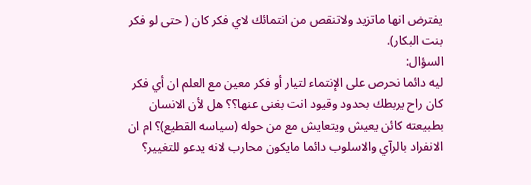يفترض انها ماتزيد ولاتنقص من انتمائك لاي فكر كان ( حتى لو فكر بنت البكار).
السؤال:
ليه دائما نحرص على الإنتماء لتيار أو فكر معين مع العلم ان أي فكر كان راح يربطك بحدود وقيود انت بغنى عنها؟؟ هل لأن الانسان بطبيعته كائن يعيش ويتعايش مع من حوله (سياسه القطيع)؟ ام ان الانفراد بالرآي والاسلوب دائما مايكون محارب لانه يدعو للتغيير؟